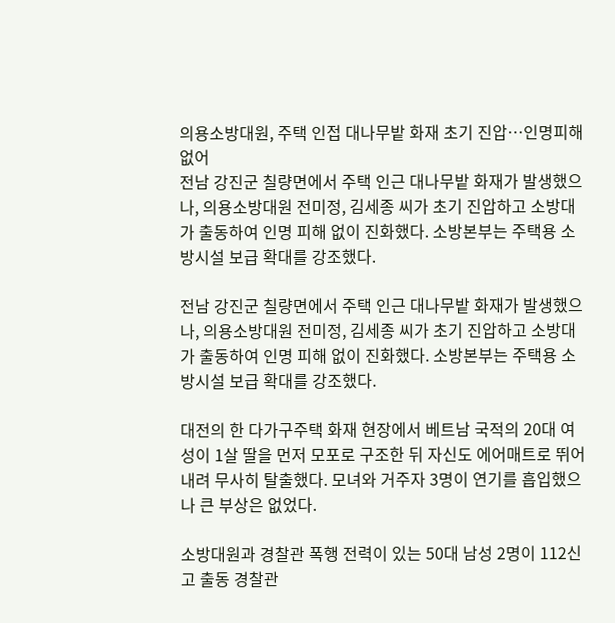의용소방대원, 주택 인접 대나무밭 화재 초기 진압…인명피해 없어
전남 강진군 칠량면에서 주택 인근 대나무밭 화재가 발생했으나, 의용소방대원 전미정, 김세종 씨가 초기 진압하고 소방대가 출동하여 인명 피해 없이 진화했다. 소방본부는 주택용 소방시설 보급 확대를 강조했다.

전남 강진군 칠량면에서 주택 인근 대나무밭 화재가 발생했으나, 의용소방대원 전미정, 김세종 씨가 초기 진압하고 소방대가 출동하여 인명 피해 없이 진화했다. 소방본부는 주택용 소방시설 보급 확대를 강조했다.

대전의 한 다가구주택 화재 현장에서 베트남 국적의 20대 여성이 1살 딸을 먼저 모포로 구조한 뒤 자신도 에어매트로 뛰어내려 무사히 탈출했다. 모녀와 거주자 3명이 연기를 흡입했으나 큰 부상은 없었다.

소방대원과 경찰관 폭행 전력이 있는 50대 남성 2명이 112신고 출동 경찰관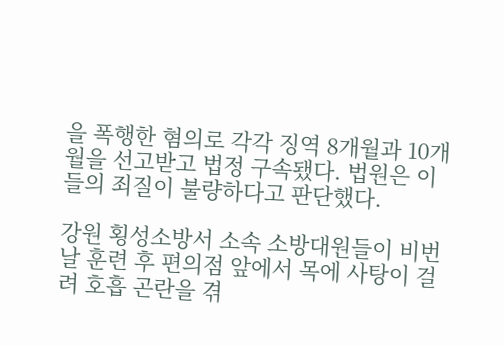을 폭행한 혐의로 각각 징역 8개월과 10개월을 선고받고 법정 구속됐다. 법원은 이들의 죄질이 불량하다고 판단했다.

강원 횡성소방서 소속 소방대원들이 비번 날 훈련 후 편의점 앞에서 목에 사탕이 걸려 호흡 곤란을 겪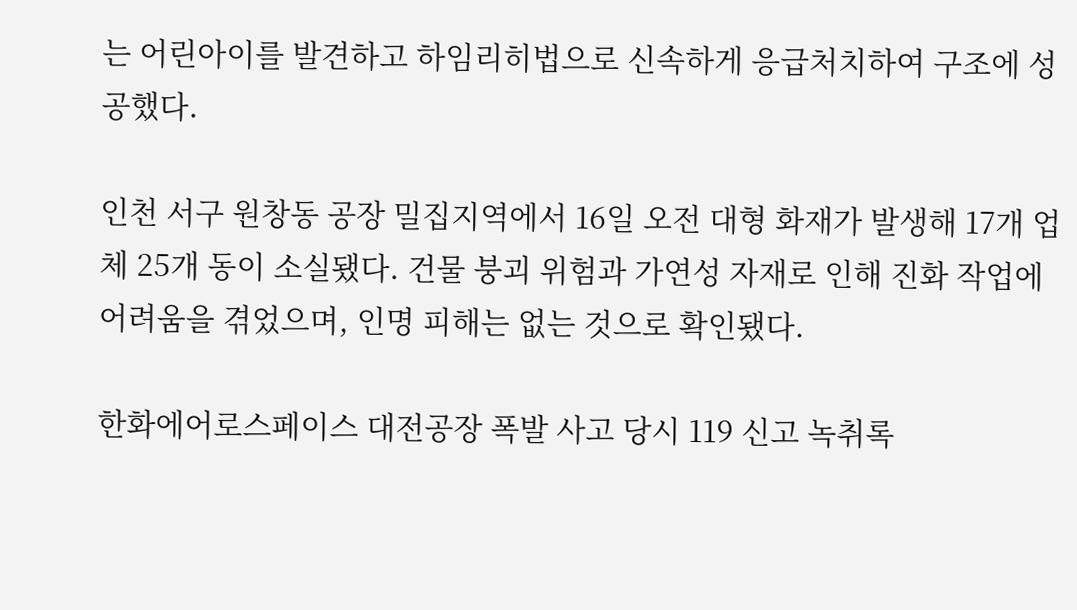는 어린아이를 발견하고 하임리히법으로 신속하게 응급처치하여 구조에 성공했다.

인천 서구 원창동 공장 밀집지역에서 16일 오전 대형 화재가 발생해 17개 업체 25개 동이 소실됐다. 건물 붕괴 위험과 가연성 자재로 인해 진화 작업에 어려움을 겪었으며, 인명 피해는 없는 것으로 확인됐다.

한화에어로스페이스 대전공장 폭발 사고 당시 119 신고 녹취록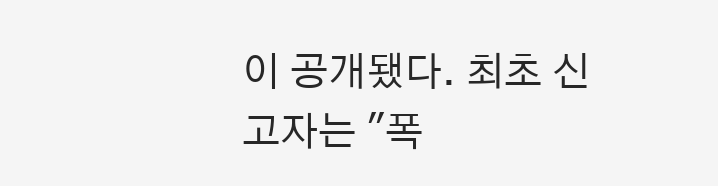이 공개됐다. 최초 신고자는 "폭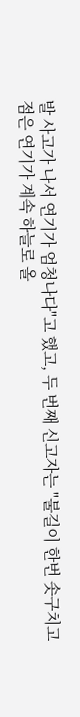발 사고가 나서 연기가 엄청나다"고 했고, 두 번째 신고자는 "불길이 한번 솟구치고 점은 연기가 계속 하늘로 올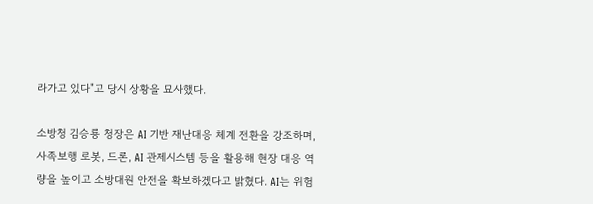라가고 있다"고 당시 상황을 묘사했다.

소방청 김승룡 청장은 AI 기반 재난대응 체계 전환을 강조하며, 사족보행 로봇, 드론, AI 관제시스템 등을 활용해 현장 대응 역량을 높이고 소방대원 안전을 확보하겠다고 밝혔다. AI는 위험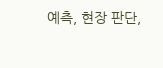예측, 현장 판단,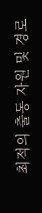최적의 출동 자원 및 경로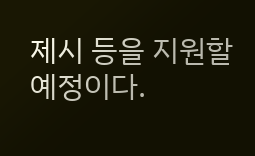제시 등을 지원할 예정이다.